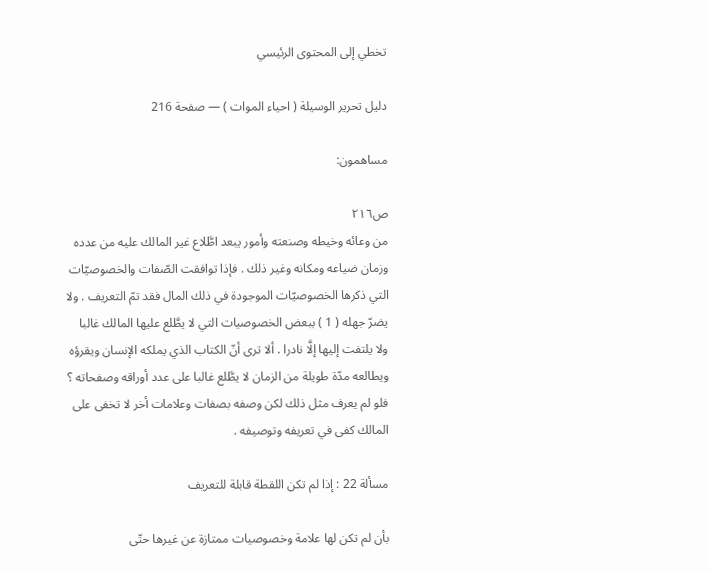تخطي إلى المحتوى الرئيسي

دليل تحرير الوسيلة ( احياء الموات ) — صفحة 216

مساهمون:

ص٢١٦
من وعائه وخيطه وصنعته وأمور يبعد اطَّلاع غير المالك عليه من عدده وزمان ضياعه ومكانه وغير ذلك . فإذا توافقت الصّفات والخصوصيّات التي ذكرها الخصوصيّات الموجودة في ذلك المال فقد تمّ التعريف . ولا يضرّ جهله ( 1 ) ببعض الخصوصيات التي لا يطَّلع عليها المالك غالبا ولا يلتفت إليها إلَّا نادرا . ألا ترى أنّ الكتاب الذي يملكه الإنسان ويقرؤه ويطالعه مدّة طويلة من الزمان لا يطَّلع غالبا على عدد أوراقه وصفحاته ؟ فلو لم يعرف مثل ذلك لكن وصفه بصفات وعلامات أخر لا تخفى على المالك كفى في تعريفه وتوصيفه .

مسألة 22 : إذا لم تكن اللقطة قابلة للتعريف

بأن لم تكن لها علامة وخصوصيات ممتازة عن غيرها حتّى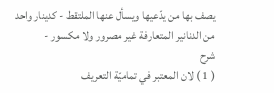يصف بها من يدّعيها ويسأل عنها الملتقط - كدينار واحد من الدنانير المتعارفة غير مصرور ولا مكسور -
شرح
( 1 ) لان المعتبر في تماميّة التعريف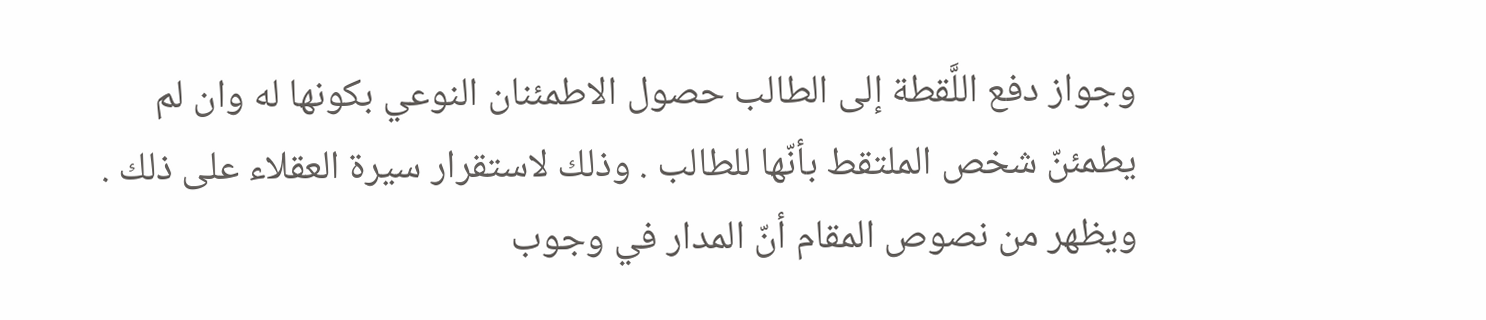وجواز دفع اللَّقطة إلى الطالب حصول الاطمئنان النوعي بكونها له وان لم يطمئنّ شخص الملتقط بأنّها للطالب . وذلك لاستقرار سيرة العقلاء على ذلك . ويظهر من نصوص المقام أنّ المدار في وجوب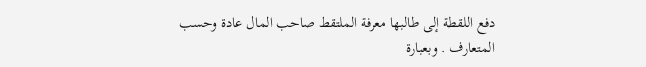دفع اللقطة إلى طالبها معرفة الملتقط صاحب المال عادة وحسب المتعارف . وبعبارة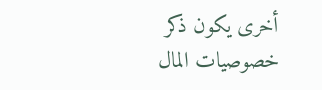أخرى يكون ذكر خصوصيات المال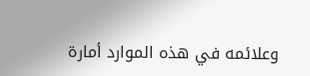وعلائمه في هذه الموارد أمارة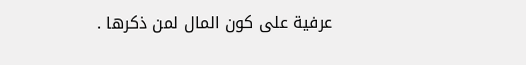عرفية على كون المال لمن ذكرها .